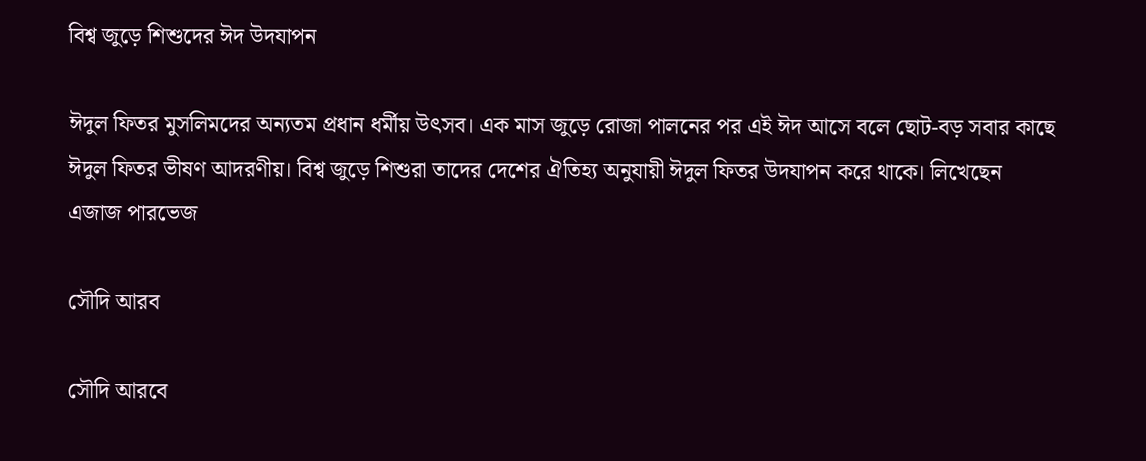বিশ্ব জুড়ে শিশুদের ঈদ উদযাপন

ঈদুল ফিতর মুসলিমদের অন্যতম প্রধান ধর্মীয় উৎসব। এক মাস জুড়ে রোজা পালনের পর এই ঈদ আসে বলে ছোট-বড় সবার কাছে ঈদুল ফিতর ভীষণ আদরণীয়। বিশ্ব জুড়ে শিশুরা তাদের দেশের ঐতিহ্য অনুযায়ী ঈদুল ফিতর উদযাপন করে থাকে। লিখেছেন এজাজ পারভেজ

সৌদি আরব

সৌদি আরবে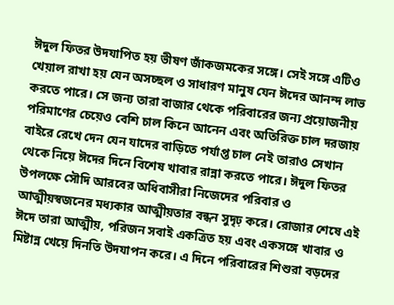ঈদুল ফিতর উদযাপিত হয় ভীষণ জাঁকজমকের সঙ্গে। সেই সঙ্গে এটিও খেয়াল রাখা হয় যেন অসচ্ছল ও সাধারণ মানুষ যেন ঈদের আনন্দ লাভ করতে পারে। সে জন্য তারা বাজার থেকে পরিবারের জন্য প্রয়োজনীয় পরিমাণের চেয়েও বেশি চাল কিনে আনেন এবং অতিরিক্ত চাল দরজায় বাইরে রেখে দেন যেন যাদের বাড়িতে পর্যাপ্ত চাল নেই তারাও সেখান থেকে নিয়ে ঈদের দিনে বিশেষ খাবার রান্না করতে পারে। ঈদুল ফিতর উপলক্ষে সৌদি আরবের অধিবাসীরা নিজেদের পরিবার ও আত্মীয়স্বজনের মধ্যকার আত্মীয়তার বন্ধন সুদৃঢ় করে। রোজার শেষে এই ঈদে তারা আত্মীয়, পরিজন সবাই একত্রিত হয় এবং একসঙ্গে খাবার ও মিষ্টান্ন খেয়ে দিনতি উদযাপন করে। এ দিনে পরিবারের শিশুরা বড়দের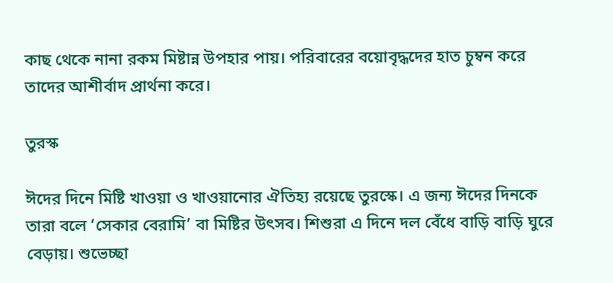কাছ থেকে নানা রকম মিষ্টান্ন উপহার পায়। পরিবারের বয়োবৃদ্ধদের হাত চুম্বন করে তাদের আশীর্বাদ প্রার্থনা করে।

তুরস্ক

ঈদের দিনে মিষ্টি খাওয়া ও খাওয়ানোর ঐতিহ্য রয়েছে তুরস্কে। এ জন্য ঈদের দিনকে তারা বলে ‘সেকার বেরামি’ বা মিষ্টির উৎসব। শিশুরা এ দিনে দল বেঁধে বাড়ি বাড়ি ঘুরে বেড়ায়। শুভেচ্ছা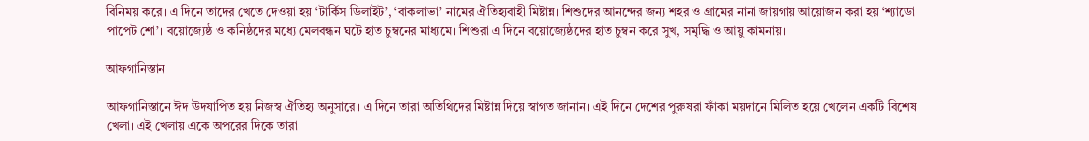বিনিময় করে। এ দিনে তাদের খেতে দেওয়া হয় ‘টার্কিস ডিলাইট’, ‘বাকলাভা’ নামের ঐতিহ্যবাহী মিষ্টান্ন। শিশুদের আনন্দের জন্য শহর ও গ্রামের নানা জায়গায় আয়োজন করা হয় ‘শ্যাডো পাপেট শো’। বয়োজ্যেষ্ঠ ও কনিষ্ঠদের মধ্যে মেলবন্ধন ঘটে হাত চুম্বনের মাধ্যমে। শিশুরা এ দিনে বয়োজ্যেষ্ঠদের হাত চুম্বন করে সুখ, সমৃদ্ধি ও আয়ু কামনায়।

আফগানিস্তান

আফগানিস্তানে ঈদ উদযাপিত হয় নিজস্ব ঐতিহ্য অনুসারে। এ দিনে তারা অতিথিদের মিষ্টান্ন দিয়ে স্বাগত জানান। এই দিনে দেশের পুরুষরা ফাঁকা ময়দানে মিলিত হয়ে খেলেন একটি বিশেষ খেলা। এই খেলায় একে অপরের দিকে তারা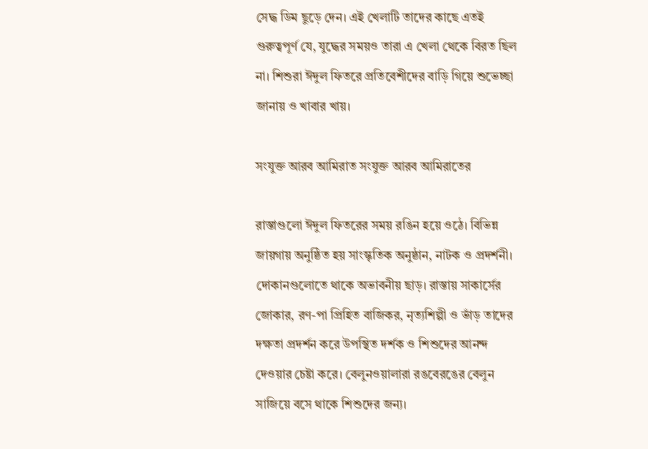সেদ্ধ ডিম ছুড়ে দেন। এই খেলাটি তাদের কাছে এতই গুরুত্বপূর্ণ যে, যুদ্ধের সময়ও তারা এ খেলা থেকে বিরত ছিল না। শিশুরা ঈদুল ফিতরে প্রতিবেশীদের বাড়ি গিয়ে শুভেচ্ছা জানায় ও খাবার খায়।

সংযুক্ত আরব আমিরাত সংযুক্ত আরব আমিরাতের

রাস্তাগুলো ঈদুল ফিতরের সময় রঙিন হয়ে ওঠে। বিভিন্ন জায়গায় অনুষ্ঠিত হয় সাংস্কৃতিক অনুষ্ঠান, নাটক ও প্রদর্শনী। দোকানগুলোতে থাকে অভাবনীয় ছাড়। রাস্তায় সাকার্সের জোকার, রণ-পা প্রিহিত বাজিকর, নৃত্যশিল্পী ও ভাঁড় তাদের দক্ষতা প্রদর্শন করে উপস্থিত দর্শক ও শিশুদের আনন্দ দেওয়ার চেষ্টা করে। বেলুনওয়ালারা রঙবেরঙের বেলুন সাজিয়ে বসে থাকে শিশুদের জন্য।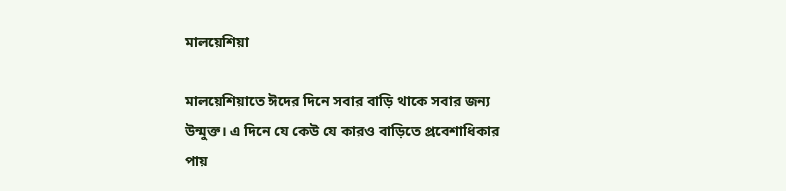মালয়েশিয়া

মালয়েশিয়াতে ঈদের দিনে সবার বাড়ি থাকে সবার জন্য উন্মুক্ত। এ দিনে যে কেউ যে কারও বাড়িতে প্রবেশাধিকার পায়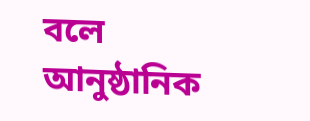বলে আনুষ্ঠানিক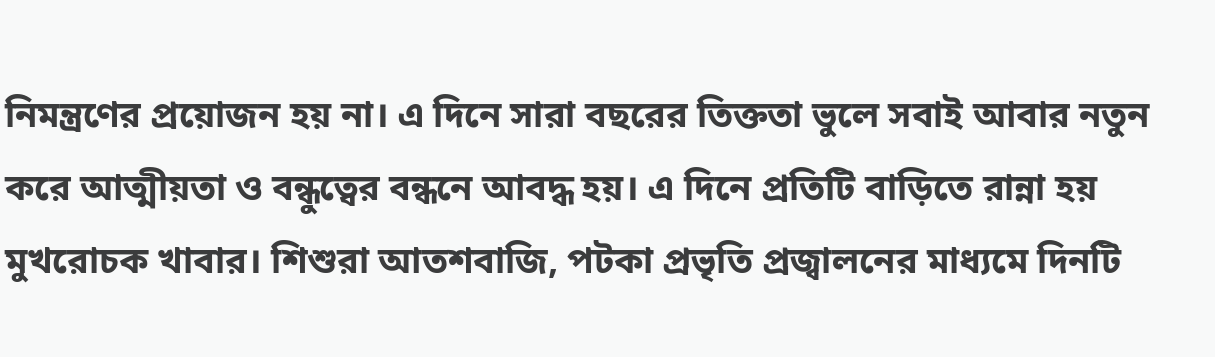নিমন্ত্রণের প্রয়োজন হয় না। এ দিনে সারা বছরের তিক্ততা ভুলে সবাই আবার নতুন করে আত্মীয়তা ও বন্ধুত্বের বন্ধনে আবদ্ধ হয়। এ দিনে প্রতিটি বাড়িতে রান্না হয় মুখরোচক খাবার। শিশুরা আতশবাজি, পটকা প্রভৃতি প্রজ্বালনের মাধ্যমে দিনটি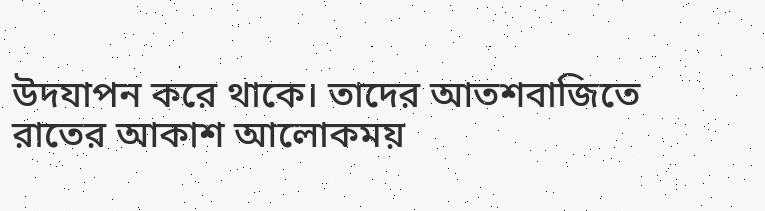উদযাপন করে থাকে। তাদের আতশবাজিতে রাতের আকাশ আলোকময়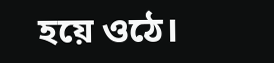হয়ে ওঠে।